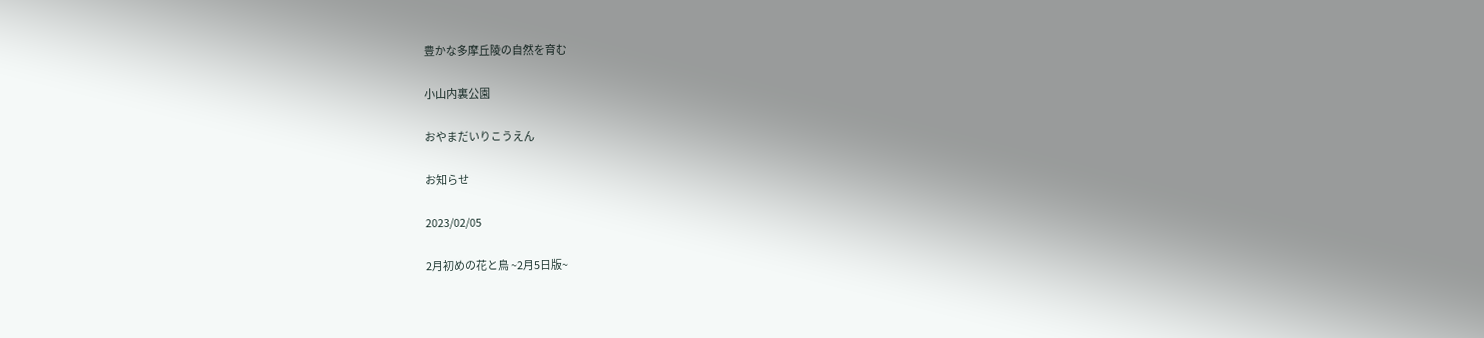豊かな多摩丘陵の自然を育む

小山内裏公園

おやまだいりこうえん

お知らせ

2023/02/05

2月初めの花と鳥 ~2月5日版~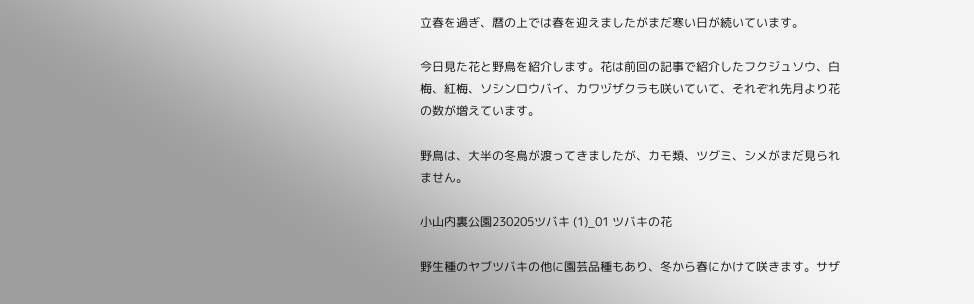立春を過ぎ、暦の上では春を迎えましたがまだ寒い日が続いています。

今日見た花と野鳥を紹介します。花は前回の記事で紹介したフクジュソウ、白梅、紅梅、ソシンロウバイ、カワヅザクラも咲いていて、それぞれ先月より花の数が増えています。

野鳥は、大半の冬鳥が渡ってきましたが、カモ類、ツグミ、シメがまだ見られません。

小山内裏公園230205ツバキ (1)_01 ツバキの花

野生種のヤブツバキの他に園芸品種もあり、冬から春にかけて咲きます。サザ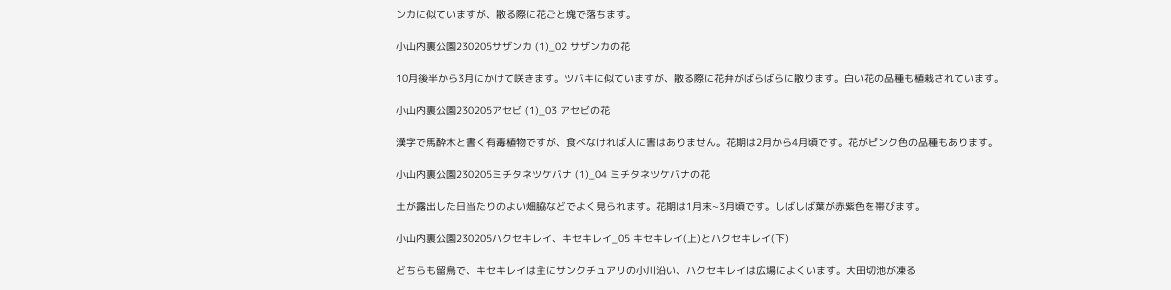ンカに似ていますが、散る際に花ごと塊で落ちます。

小山内裏公園230205サザンカ (1)_02 サザンカの花

10月後半から3月にかけて咲きます。ツバキに似ていますが、散る際に花弁がばらばらに散ります。白い花の品種も植栽されています。

小山内裏公園230205アセビ (1)_03 アセビの花

漢字で馬酔木と書く有毒植物ですが、食べなければ人に害はありません。花期は2月から4月頃です。花がピンク色の品種もあります。

小山内裏公園230205ミチタネツケバナ (1)_04 ミチタネツケバナの花

土が露出した日当たりのよい畑脇などでよく見られます。花期は1月末~3月頃です。しばしば葉が赤紫色を帯びます。

小山内裏公園230205ハクセキレイ、キセキレイ_05 キセキレイ(上)とハクセキレイ(下)

どちらも留鳥で、キセキレイは主にサンクチュアリの小川沿い、ハクセキレイは広場によくいます。大田切池が凍る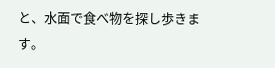と、水面で食べ物を探し歩きます。